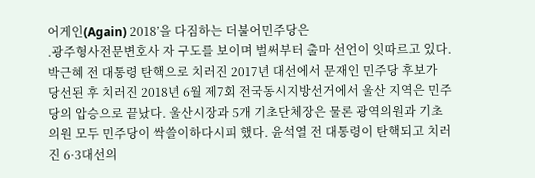어게인(Again) 2018’을 다짐하는 더불어민주당은
.광주형사전문변호사 자 구도를 보이며 벌써부터 출마 선언이 잇따르고 있다. 박근혜 전 대통령 탄핵으로 치러진 2017년 대선에서 문재인 민주당 후보가 당선된 후 치러진 2018년 6월 제7회 전국동시지방선거에서 울산 지역은 민주당의 압승으로 끝났다. 울산시장과 5개 기초단체장은 물론 광역의원과 기초의원 모두 민주당이 싹쓸이하다시피 했다. 윤석열 전 대통령이 탄핵되고 치러진 6·3대선의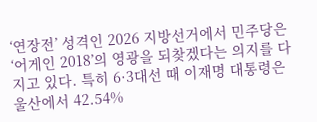‘연장전’ 성격인 2026 지방선거에서 민주당은 ‘어게인 2018’의 영광을 되찾겠다는 의지를 다지고 있다. 특히 6·3대선 때 이재명 대통령은 울산에서 42.54%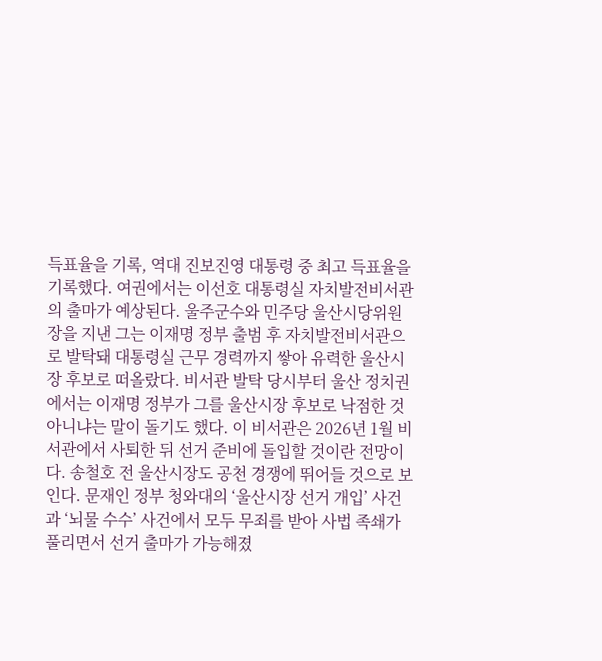득표율을 기록, 역대 진보진영 대통령 중 최고 득표율을 기록했다. 여권에서는 이선호 대통령실 자치발전비서관의 출마가 예상된다. 울주군수와 민주당 울산시당위원장을 지낸 그는 이재명 정부 출범 후 자치발전비서관으로 발탁돼 대통령실 근무 경력까지 쌓아 유력한 울산시장 후보로 떠올랐다. 비서관 발탁 당시부터 울산 정치권에서는 이재명 정부가 그를 울산시장 후보로 낙점한 것 아니냐는 말이 돌기도 했다. 이 비서관은 2026년 1월 비서관에서 사퇴한 뒤 선거 준비에 돌입할 것이란 전망이다. 송철호 전 울산시장도 공천 경쟁에 뛰어들 것으로 보인다. 문재인 정부 청와대의 ‘울산시장 선거 개입’ 사건과 ‘뇌물 수수’ 사건에서 모두 무죄를 받아 사법 족쇄가 풀리면서 선거 출마가 가능해졌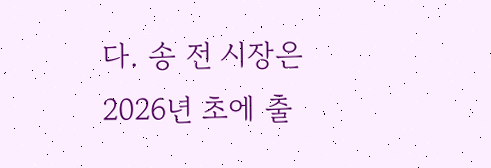다. 송 전 시장은 2026년 초에 출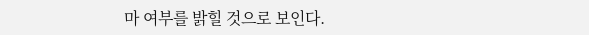마 여부를 밝힐 것으로 보인다.